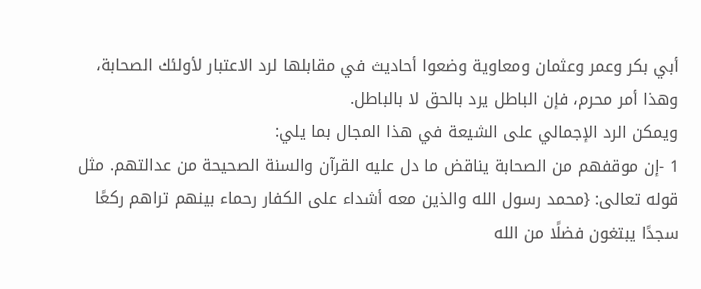أبي بكر وعمر وعثمان ومعاوية وضعوا أحاديث في مقابلها لرد الاعتبار لأولئك الصحابة، وهذا أمر محرم، فإن الباطل يرد بالحق لا بالباطل.
ويمكن الرد الإجمالي على الشيعة في هذا المجال بما يلي:
1 -إن موقفهم من الصحابة يناقض ما دل عليه القرآن والسنة الصحيحة من عدالتهم. مثل قوله تعالى: {محمد رسول الله والذين معه أشداء على الكفار رحماء بينهم تراهم ركعًا سجدًا يبتغون فضلًا من الله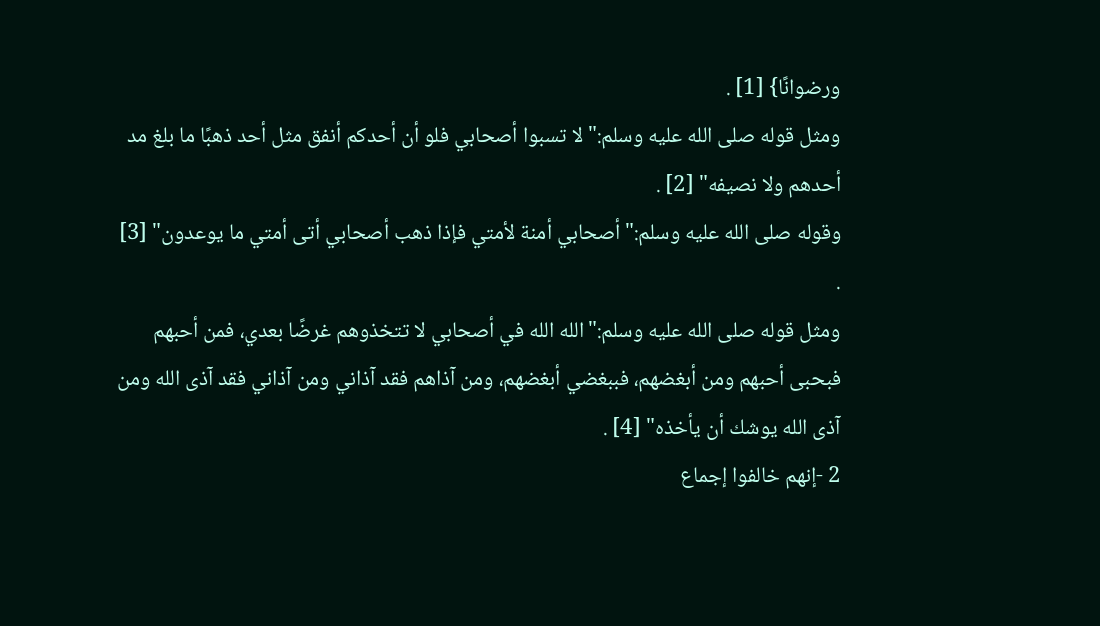ورضوانًا} [1] .
ومثل قوله صلى الله عليه وسلم:"لا تسبوا أصحابي فلو أن أحدكم أنفق مثل أحد ذهبًا ما بلغ مد أحدهم ولا نصيفه" [2] .
وقوله صلى الله عليه وسلم:"أصحابي أمنة لأمتي فإذا ذهب أصحابي أتى أمتي ما يوعدون" [3] .
ومثل قوله صلى الله عليه وسلم:"الله الله في أصحابي لا تتخذوهم غرضًا بعدي، فمن أحبهم فبحبى أحبهم ومن أبغضهم، فببغضي أبغضهم، ومن آذاهم فقد آذاني ومن آذاني فقد آذى الله ومن آذى الله يوشك أن يأخذه" [4] .
2 -إنهم خالفوا إجماع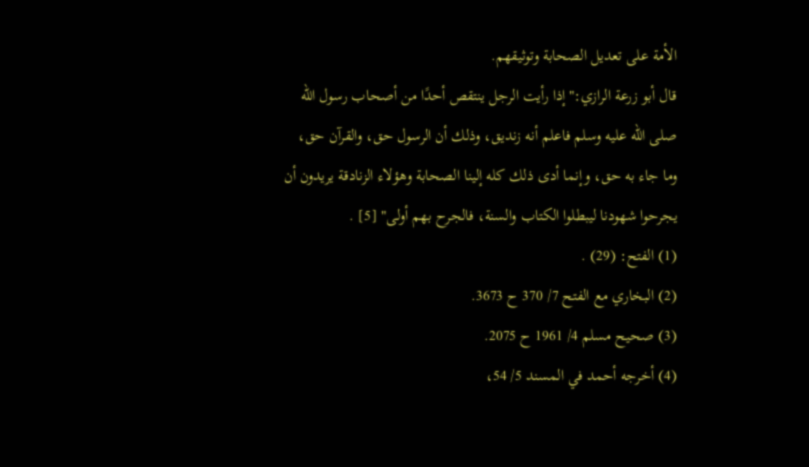الأمة على تعديل الصحابة وتوثيقهم.
قال أبو زرعة الرازي:"إذا رأيت الرجل ينتقص أحدًا من أصحاب رسول الله صلى الله عليه وسلم فاعلم أنه زنديق، وذلك أن الرسول حق، والقرآن حق، وما جاء به حق، وإنما أدى ذلك كله إلينا الصحابة وهؤلاء الزنادقة يريدون أن يجرحوا شهودنا ليبطلوا الكتاب والسنة، فالجرح بهم أولى" [5] .
(1) الفتح: (29) .
(2) البخاري مع الفتح 7/ 370 ح 3673.
(3) صحيح مسلم 4/ 1961 ح 2075.
(4) أخرجه أحمد في المسند 5/ 54،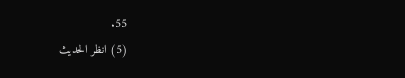55.
(5) انظر الحديث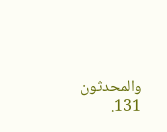والمحدثون 131.